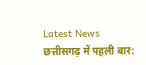Latest News
छत्तीसगढ़ में पहली बार: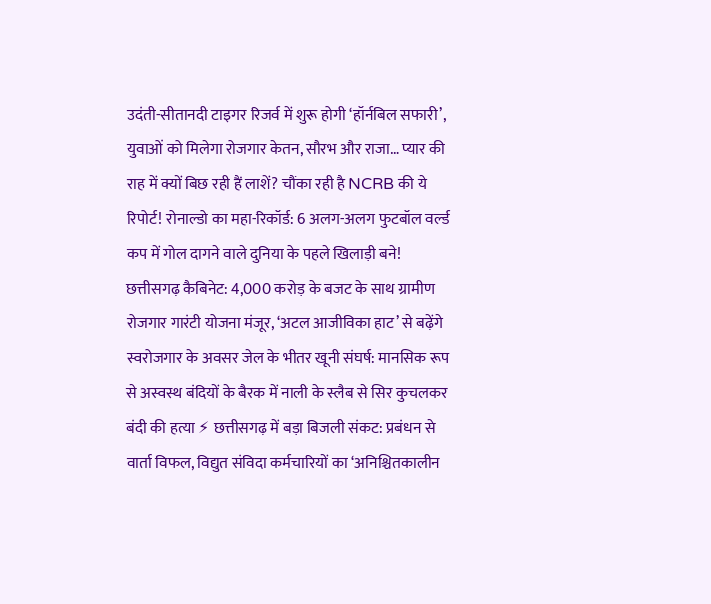उदंती-सीतानदी टाइगर रिजर्व में शुरू होगी ‘हॉर्नबिल सफारी’, युवाओं को मिलेगा रोजगार केतन, सौरभ और राजा… प्यार की राह में क्यों बिछ रही हैं लाशें? चौंका रही है NCRB की ये रिपोर्ट! रोनाल्डो का महा-रिकॉर्ड: 6 अलग-अलग फुटबॉल वर्ल्ड कप में गोल दागने वाले दुनिया के पहले खिलाड़ी बने! छत्तीसगढ़ कैबिनेट: 4,000 करोड़ के बजट के साथ ग्रामीण रोजगार गारंटी योजना मंजूर, ‘अटल आजीविका हाट’ से बढ़ेंगे स्वरोजगार के अवसर जेल के भीतर खूनी संघर्ष: मानसिक रूप से अस्वस्थ बंदियों के बैरक में नाली के स्लैब से सिर कुचलकर बंदी की हत्या ⚡ छत्तीसगढ़ में बड़ा बिजली संकट: प्रबंधन से वार्ता विफल, विद्युत संविदा कर्मचारियों का ‘अनिश्चितकालीन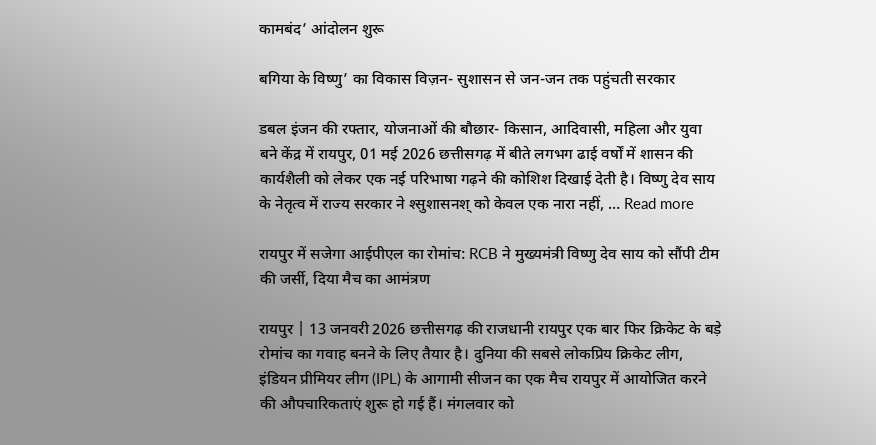कामबंद’ आंदोलन शुरू

बगिया के विष्णु’ का विकास विज़न- सुशासन से जन-जन तक पहुंचती सरकार

डबल इंजन की रफ्तार, योजनाओं की बौछार- किसान, आदिवासी, महिला और युवा बने केंद्र में रायपुर, 01 मई 2026 छत्तीसगढ़ में बीते लगभग ढाई वर्षों में शासन की कार्यशैली को लेकर एक नई परिभाषा गढ़ने की कोशिश दिखाई देती है। विष्णु देव साय के नेतृत्व में राज्य सरकार ने श्सुशासनश् को केवल एक नारा नहीं, … Read more

रायपुर में सजेगा आईपीएल का रोमांच: RCB ने मुख्यमंत्री विष्णु देव साय को सौंपी टीम की जर्सी, दिया मैच का आमंत्रण

रायपुर | 13 जनवरी 2026 छत्तीसगढ़ की राजधानी रायपुर एक बार फिर क्रिकेट के बड़े रोमांच का गवाह बनने के लिए तैयार है। दुनिया की सबसे लोकप्रिय क्रिकेट लीग, इंडियन प्रीमियर लीग (IPL) के आगामी सीजन का एक मैच रायपुर में आयोजित करने की औपचारिकताएं शुरू हो गई हैं। मंगलवार को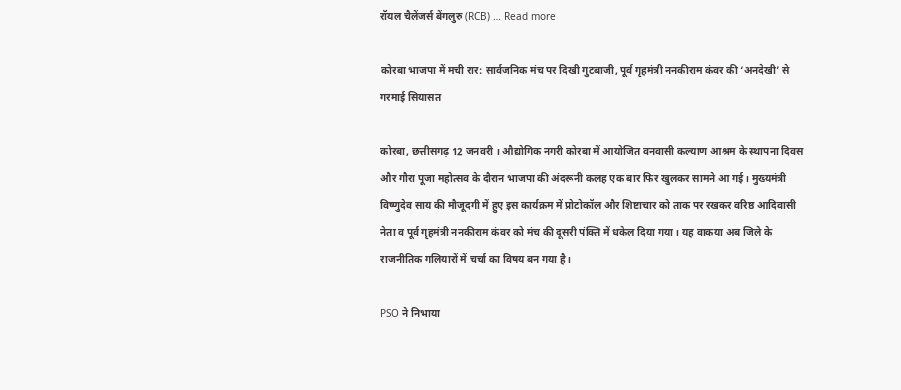रॉयल चैलेंजर्स बेंगलुरु (RCB) … Read more

कोरबा भाजपा में मची रार: सार्वजनिक मंच पर दिखी गुटबाजी, पूर्व गृहमंत्री ननकीराम कंवर की ‘अनदेखी’ से गरमाई सियासत

कोरबा, छत्तीसगढ़ 12 जनवरी । औद्योगिक नगरी कोरबा में आयोजित वनवासी कल्याण आश्रम के स्थापना दिवस और गौरा पूजा महोत्सव के दौरान भाजपा की अंदरूनी कलह एक बार फिर खुलकर सामने आ गई। मुख्यमंत्री विष्णुदेव साय की मौजूदगी में हुए इस कार्यक्रम में प्रोटोकॉल और शिष्टाचार को ताक पर रखकर वरिष्ठ आदिवासी नेता व पूर्व गृहमंत्री ननकीराम कंवर को मंच की दूसरी पंक्ति में धकेल दिया गया। यह वाकया अब जिले के राजनीतिक गलियारों में चर्चा का विषय बन गया है।

PSO ने निभाया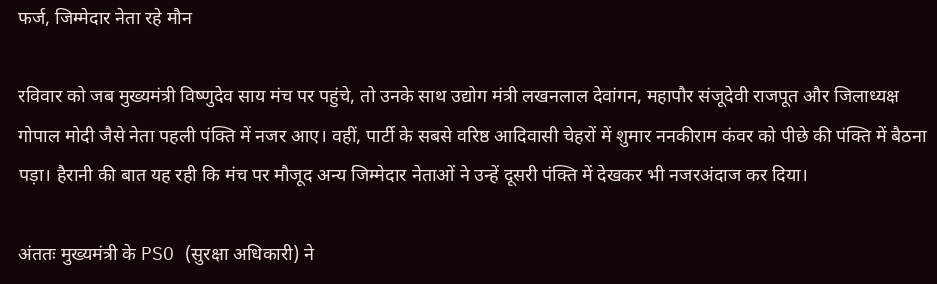फर्ज, जिम्मेदार नेता रहे मौन

रविवार को जब मुख्यमंत्री विष्णुदेव साय मंच पर पहुंचे, तो उनके साथ उद्योग मंत्री लखनलाल देवांगन, महापौर संजूदेवी राजपूत और जिलाध्यक्ष गोपाल मोदी जैसे नेता पहली पंक्ति में नजर आए। वहीं, पार्टी के सबसे वरिष्ठ आदिवासी चेहरों में शुमार ननकीराम कंवर को पीछे की पंक्ति में बैठना पड़ा। हैरानी की बात यह रही कि मंच पर मौजूद अन्य जिम्मेदार नेताओं ने उन्हें दूसरी पंक्ति में देखकर भी नजरअंदाज कर दिया।

अंततः मुख्यमंत्री के PSO (सुरक्षा अधिकारी) ने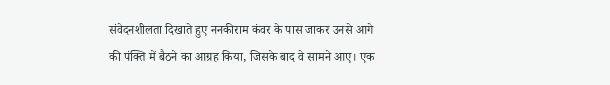संवेदनशीलता दिखाते हुए ननकीराम कंवर के पास जाकर उनसे आगे की पंक्ति में बैठने का आग्रह किया, जिसके बाद वे सामने आए। एक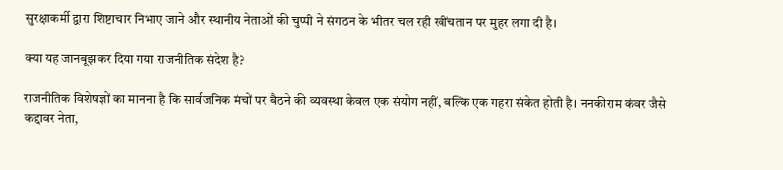सुरक्षाकर्मी द्वारा शिष्टाचार निभाए जाने और स्थानीय नेताओं की चुप्पी ने संगठन के भीतर चल रही खींचतान पर मुहर लगा दी है।

क्या यह जानबूझकर दिया गया राजनीतिक संदेश है?

राजनीतिक विशेषज्ञों का मानना है कि सार्वजनिक मंचों पर बैठने की व्यवस्था केवल एक संयोग नहीं, बल्कि एक गहरा संकेत होती है। ननकीराम कंवर जैसे कद्दावर नेता,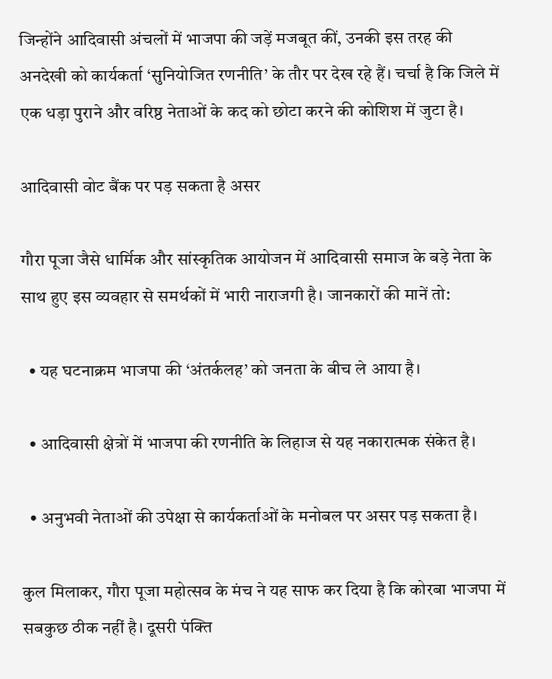जिन्होंने आदिवासी अंचलों में भाजपा की जड़ें मजबूत कीं, उनकी इस तरह की अनदेखी को कार्यकर्ता ‘सुनियोजित रणनीति’ के तौर पर देख रहे हैं। चर्चा है कि जिले में एक धड़ा पुराने और वरिष्ठ नेताओं के कद को छोटा करने की कोशिश में जुटा है।

आदिवासी वोट बैंक पर पड़ सकता है असर

गौरा पूजा जैसे धार्मिक और सांस्कृतिक आयोजन में आदिवासी समाज के बड़े नेता के साथ हुए इस व्यवहार से समर्थकों में भारी नाराजगी है। जानकारों की मानें तो:

  • यह घटनाक्रम भाजपा की ‘अंतर्कलह’ को जनता के बीच ले आया है।

  • आदिवासी क्षेत्रों में भाजपा की रणनीति के लिहाज से यह नकारात्मक संकेत है।

  • अनुभवी नेताओं की उपेक्षा से कार्यकर्ताओं के मनोबल पर असर पड़ सकता है।

कुल मिलाकर, गौरा पूजा महोत्सव के मंच ने यह साफ कर दिया है कि कोरबा भाजपा में सबकुछ ठीक नहीं है। दूसरी पंक्ति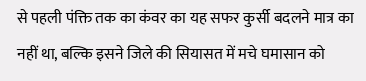से पहली पंक्ति तक का कंवर का यह सफर कुर्सी बदलने मात्र का नहीं था, बल्कि इसने जिले की सियासत में मचे घमासान को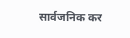सार्वजनिक कर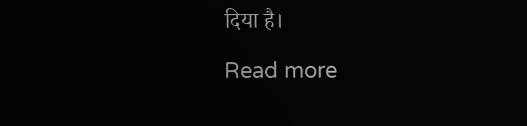दिया है।

Read more